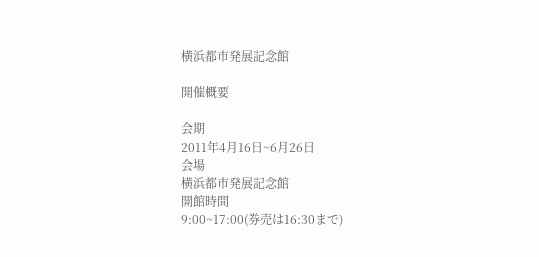横浜都市発展記念館

開催概要

会期
2011年4月16日~6月26日
会場
横浜都市発展記念館
開館時間
9:00~17:00(券売は16:30まで)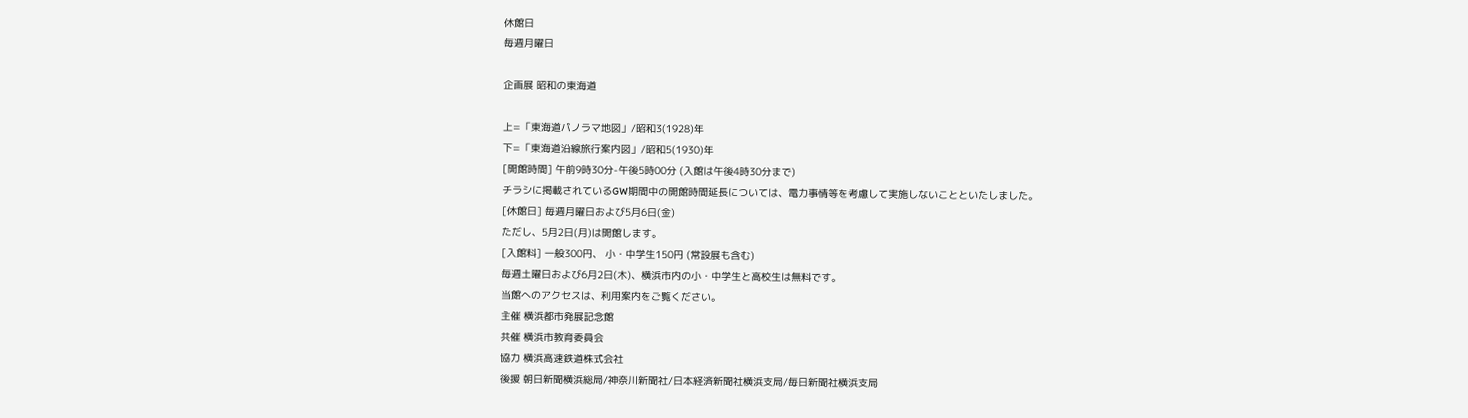休館日
毎週月曜日

企画展 昭和の東海道

上=「東海道パノラマ地図」/昭和3(1928)年
下=「東海道沿線旅行案内図」/昭和5(1930)年
[開館時間] 午前9時30分-午後5時00分 (入館は午後4時30分まで)
チラシに掲載されているGW期間中の開館時間延長については、電力事情等を考慮して実施しないことといたしました。
[休館日] 毎週月曜日および5月6日(金)
ただし、5月2日(月)は開館します。
[入館料] 一般300円、 小・中学生150円 (常設展も含む)
毎週土曜日および6月2日(木)、横浜市内の小・中学生と高校生は無料です。
当館へのアクセスは、利用案内をご覧ください。
主催 横浜都市発展記念館
共催 横浜市教育委員会
協力 横浜高速鉄道株式会社
後援 朝日新聞横浜総局/神奈川新聞社/日本経済新聞社横浜支局/毎日新聞社横浜支局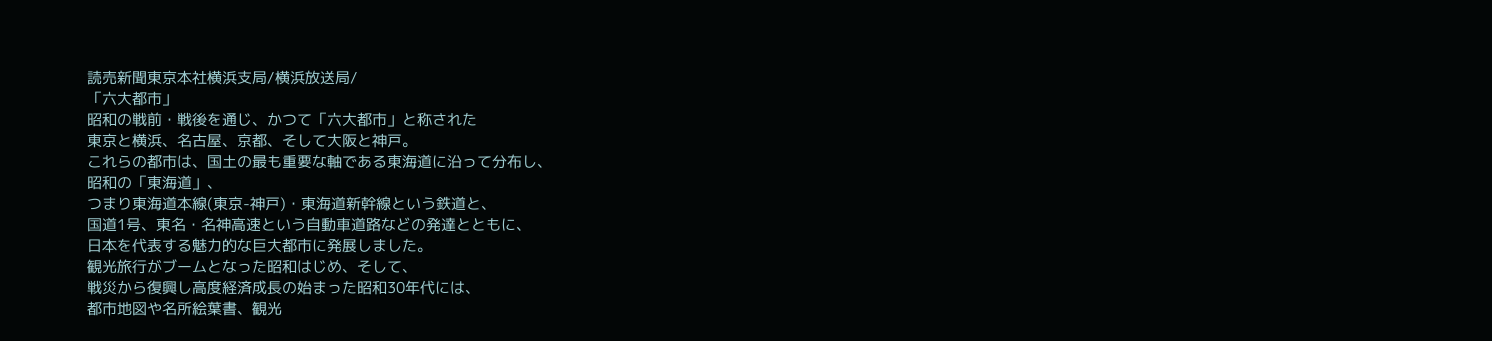読売新聞東京本社横浜支局/横浜放送局/
「六大都市」
昭和の戦前・戦後を通じ、かつて「六大都市」と称された
東京と横浜、名古屋、京都、そして大阪と神戸。
これらの都市は、国土の最も重要な軸である東海道に沿って分布し、
昭和の「東海道」、
つまり東海道本線(東京-神戸)・東海道新幹線という鉄道と、
国道1号、東名・名神高速という自動車道路などの発達とともに、
日本を代表する魅力的な巨大都市に発展しました。
観光旅行がブームとなった昭和はじめ、そして、
戦災から復興し高度経済成長の始まった昭和30年代には、
都市地図や名所絵葉書、観光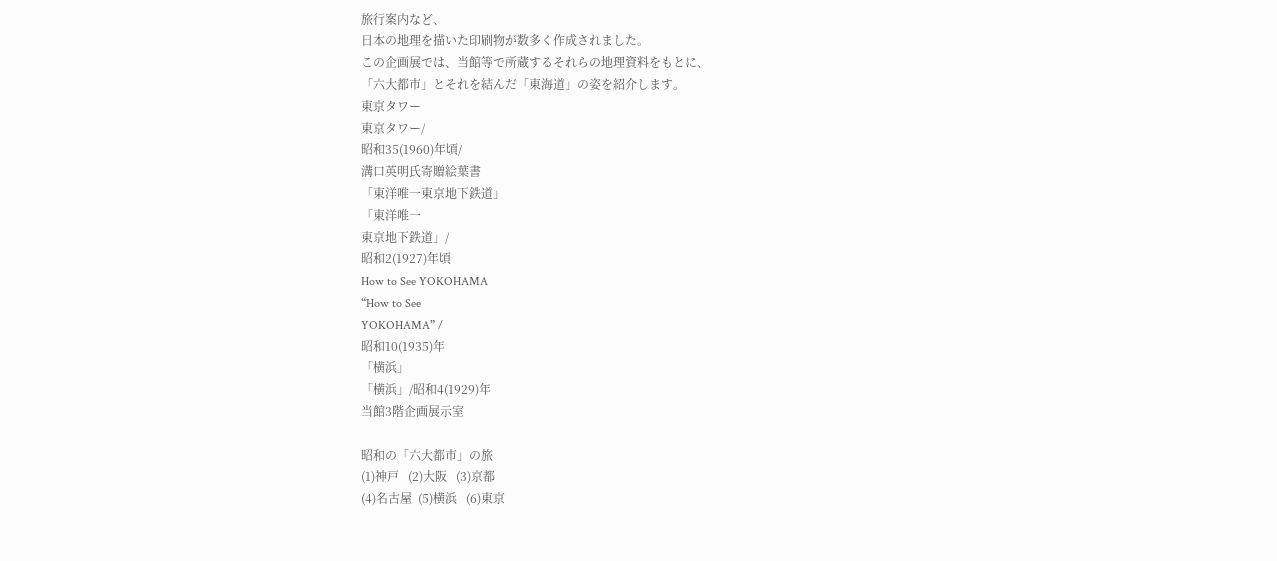旅行案内など、
日本の地理を描いた印刷物が数多く作成されました。
この企画展では、当館等で所蔵するそれらの地理資料をもとに、
「六大都市」とそれを結んだ「東海道」の姿を紹介します。
東京タワー
東京タワー/
昭和35(1960)年頃/
溝口英明氏寄贈絵葉書
「東洋唯一東京地下鉄道」
「東洋唯一
東京地下鉄道」/
昭和2(1927)年頃
How to See YOKOHAMA
“How to See
YOKOHAMA” /
昭和10(1935)年
「横浜」
「横浜」/昭和4(1929)年
当館3階企画展示室

昭和の「六大都市」の旅
(1)神戸   (2)大阪   (3)京都
(4)名古屋  (5)横浜   (6)東京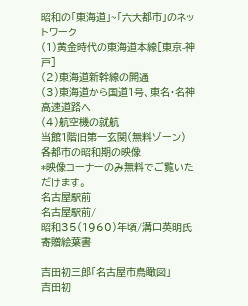昭和の「東海道」~「六大都市」のネットワーク
(1)黄金時代の東海道本線[東京-神戸]
(2)東海道新幹線の開通
(3)東海道から国道1号、東名・名神高速道路へ
(4)航空機の就航
当館1階旧第一玄関(無料ゾーン)
各都市の昭和期の映像
*映像コーナーのみ無料でご覧いただけます。
名古屋駅前
名古屋駅前/
昭和35(1960)年頃/溝口英明氏寄贈絵葉書

吉田初三郎「名古屋市鳥瞰図」
吉田初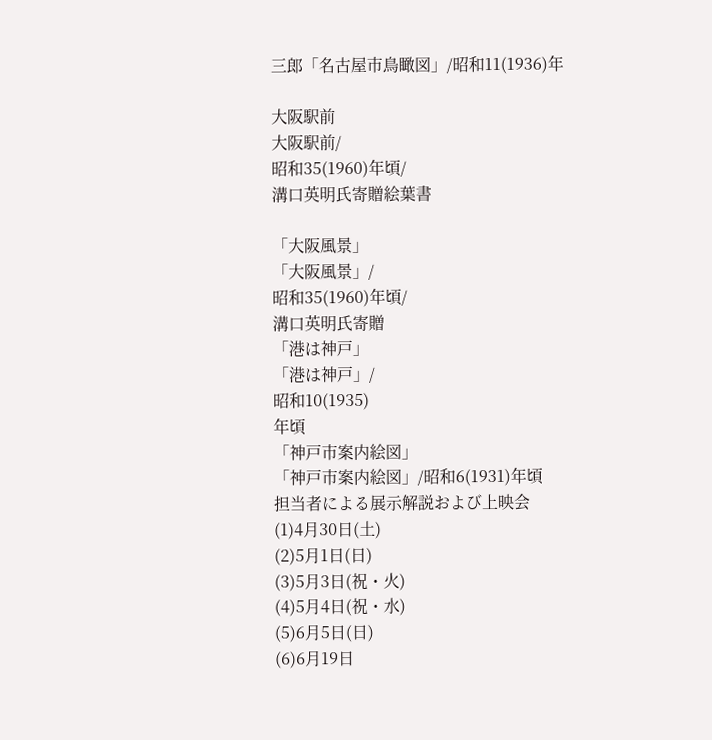三郎「名古屋市鳥瞰図」/昭和11(1936)年

大阪駅前
大阪駅前/
昭和35(1960)年頃/
溝口英明氏寄贈絵葉書

「大阪風景」
「大阪風景」/
昭和35(1960)年頃/
溝口英明氏寄贈
「港は神戸」
「港は神戸」/
昭和10(1935)
年頃
「神戸市案内絵図」
「神戸市案内絵図」/昭和6(1931)年頃
担当者による展示解説および上映会
(1)4月30日(土)
(2)5月1日(日)
(3)5月3日(祝・火)
(4)5月4日(祝・水)
(5)6月5日(日)
(6)6月19日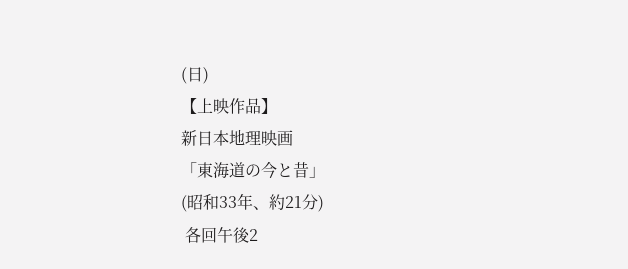(日)
【上映作品】
新日本地理映画
「東海道の今と昔」
(昭和33年、約21分)
 各回午後2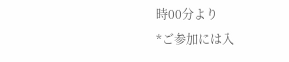時00分より
*ご参加には入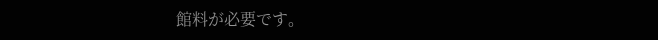館料が必要です。